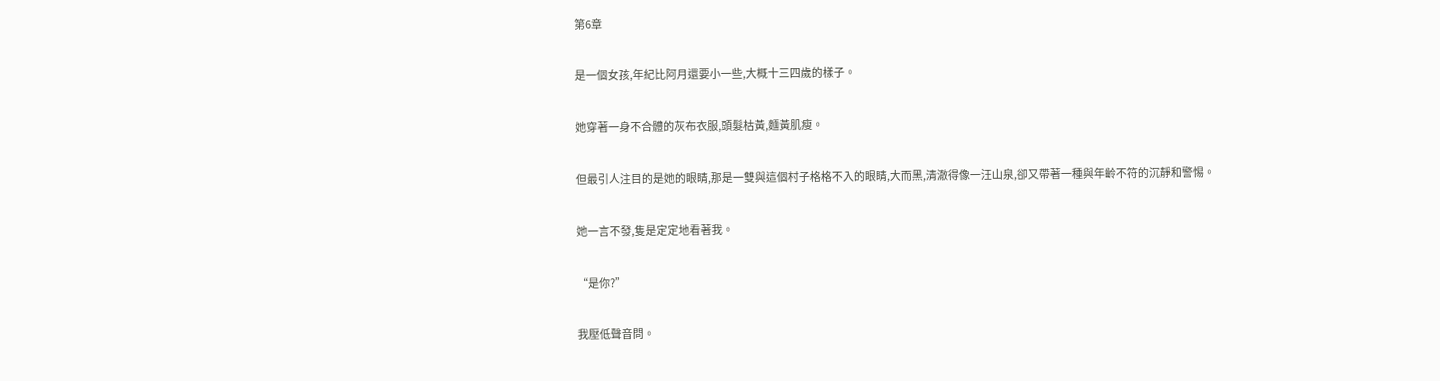第6章

是一個女孩,年紀比阿月還要小一些,大概十三四歲的樣子。

她穿著一身不合體的灰布衣服,頭髮枯黃,麵黃肌瘦。

但最引人注目的是她的眼睛,那是一雙與這個村子格格不入的眼睛,大而黑,清澈得像一汪山泉,卻又帶著一種與年齡不符的沉靜和警惕。

她一言不發,隻是定定地看著我。

“是你?”

我壓低聲音問。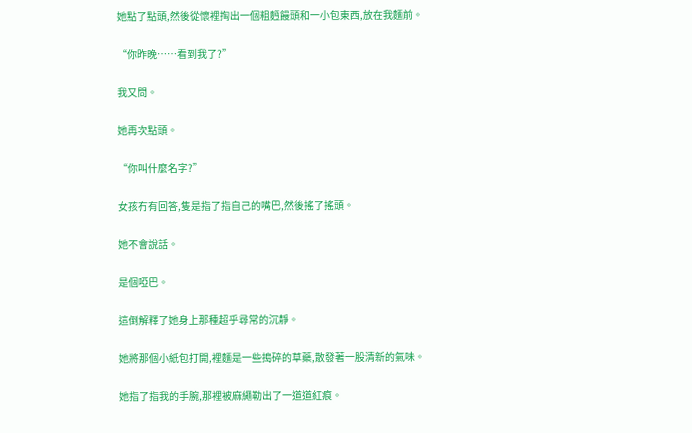她點了點頭,然後從懷裡掏出一個粗麪饅頭和一小包東西,放在我麵前。

“你昨晚……看到我了?”

我又問。

她再次點頭。

“你叫什麼名字?”

女孩冇有回答,隻是指了指自己的嘴巴,然後搖了搖頭。

她不會說話。

是個啞巴。

這倒解釋了她身上那種超乎尋常的沉靜。

她將那個小紙包打開,裡麵是一些搗碎的草藥,散發著一股清新的氣味。

她指了指我的手腕,那裡被麻繩勒出了一道道紅痕。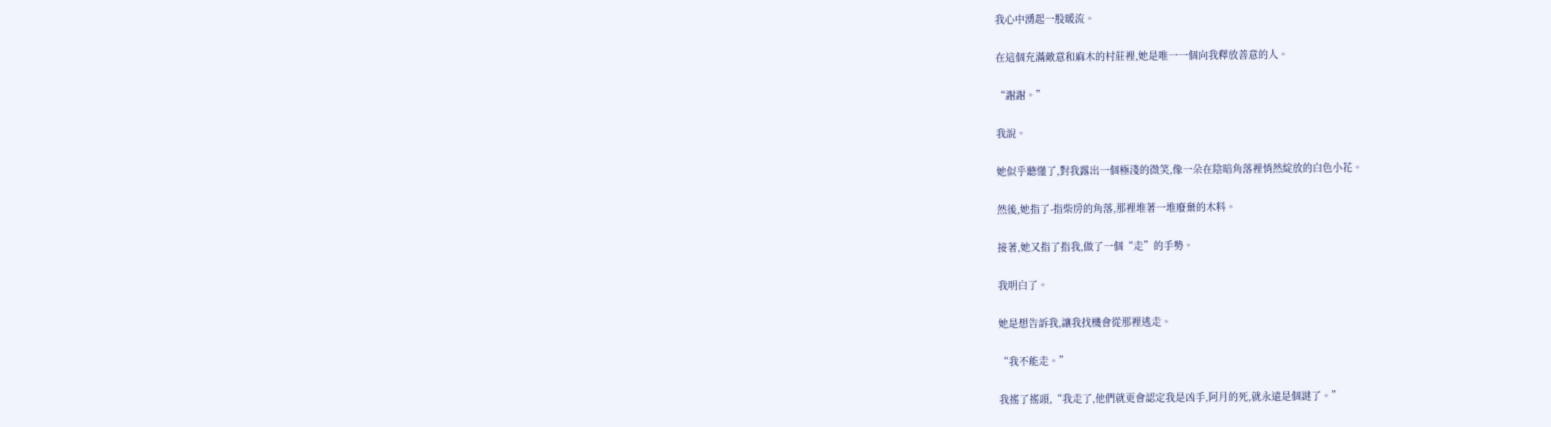我心中湧起一股暖流。

在這個充滿敵意和麻木的村莊裡,她是唯一一個向我釋放善意的人。

“謝謝。”

我說。

她似乎聽懂了,對我露出一個極淺的微笑,像一朵在陰暗角落裡悄然綻放的白色小花。

然後,她指了-指柴房的角落,那裡堆著一堆廢棄的木料。

接著,她又指了指我,做了一個“走”的手勢。

我明白了。

她是想告訴我,讓我找機會從那裡逃走。

“我不能走。”

我搖了搖頭,“我走了,他們就更會認定我是凶手,阿月的死,就永遠是個謎了。”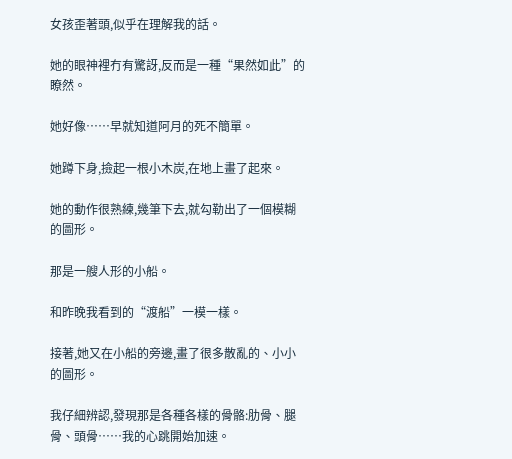女孩歪著頭,似乎在理解我的話。

她的眼神裡冇有驚訝,反而是一種“果然如此”的瞭然。

她好像……早就知道阿月的死不簡單。

她蹲下身,撿起一根小木炭,在地上畫了起來。

她的動作很熟練,幾筆下去,就勾勒出了一個模糊的圖形。

那是一艘人形的小船。

和昨晚我看到的“渡船”一模一樣。

接著,她又在小船的旁邊,畫了很多散亂的、小小的圖形。

我仔細辨認,發現那是各種各樣的骨骼:肋骨、腿骨、頭骨……我的心跳開始加速。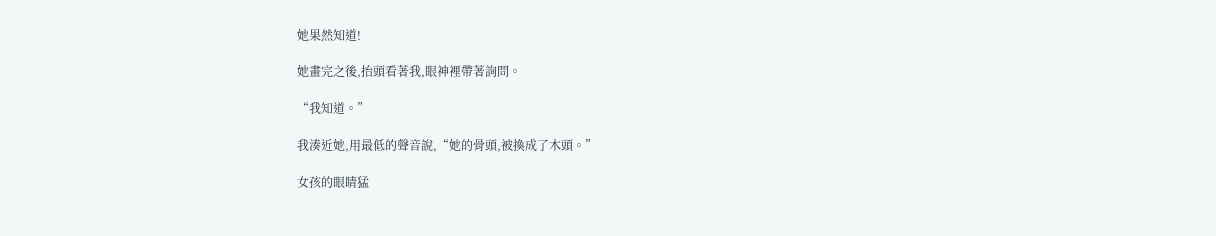她果然知道!

她畫完之後,抬頭看著我,眼神裡帶著詢問。

“我知道。”

我湊近她,用最低的聲音說,“她的骨頭,被換成了木頭。”

女孩的眼睛猛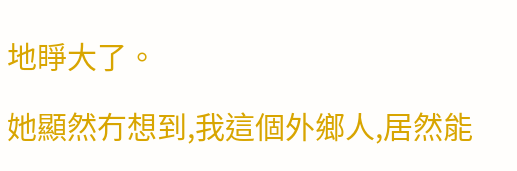地睜大了。

她顯然冇想到,我這個外鄉人,居然能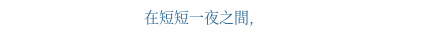在短短一夜之間,